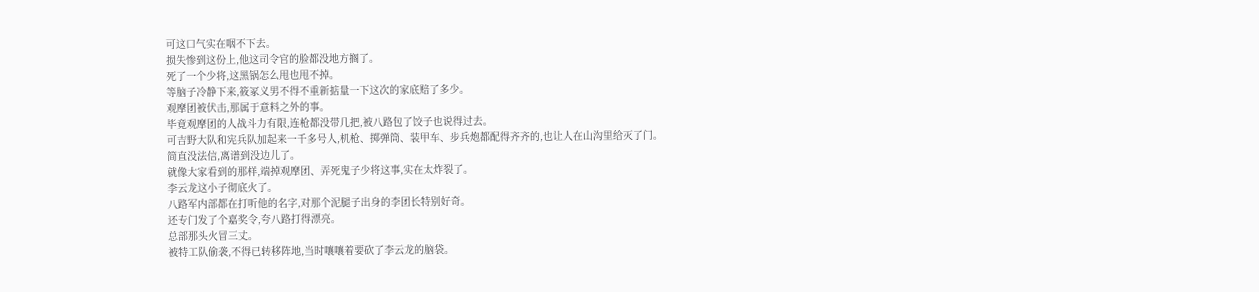可这口气实在咽不下去。
损失惨到这份上,他这司令官的脸都没地方搁了。
死了一个少将,这黑锅怎么甩也甩不掉。
等脑子冷静下来,筱冢义男不得不重新掂量一下这次的家底赔了多少。
观摩团被伏击,那属于意料之外的事。
毕竟观摩团的人战斗力有限,连枪都没带几把,被八路包了饺子也说得过去。
可吉野大队和宪兵队加起来一千多号人,机枪、掷弹筒、装甲车、步兵炮都配得齐齐的,也让人在山沟里给灭了门。
简直没法信,离谱到没边儿了。
就像大家看到的那样,端掉观摩团、弄死鬼子少将这事,实在太炸裂了。
李云龙这小子彻底火了。
八路军内部都在打听他的名字,对那个泥腿子出身的李团长特别好奇。
还专门发了个嘉奖令,夸八路打得漂亮。
总部那头火冒三丈。
被特工队偷袭,不得已转移阵地,当时嚷嚷着要砍了李云龙的脑袋。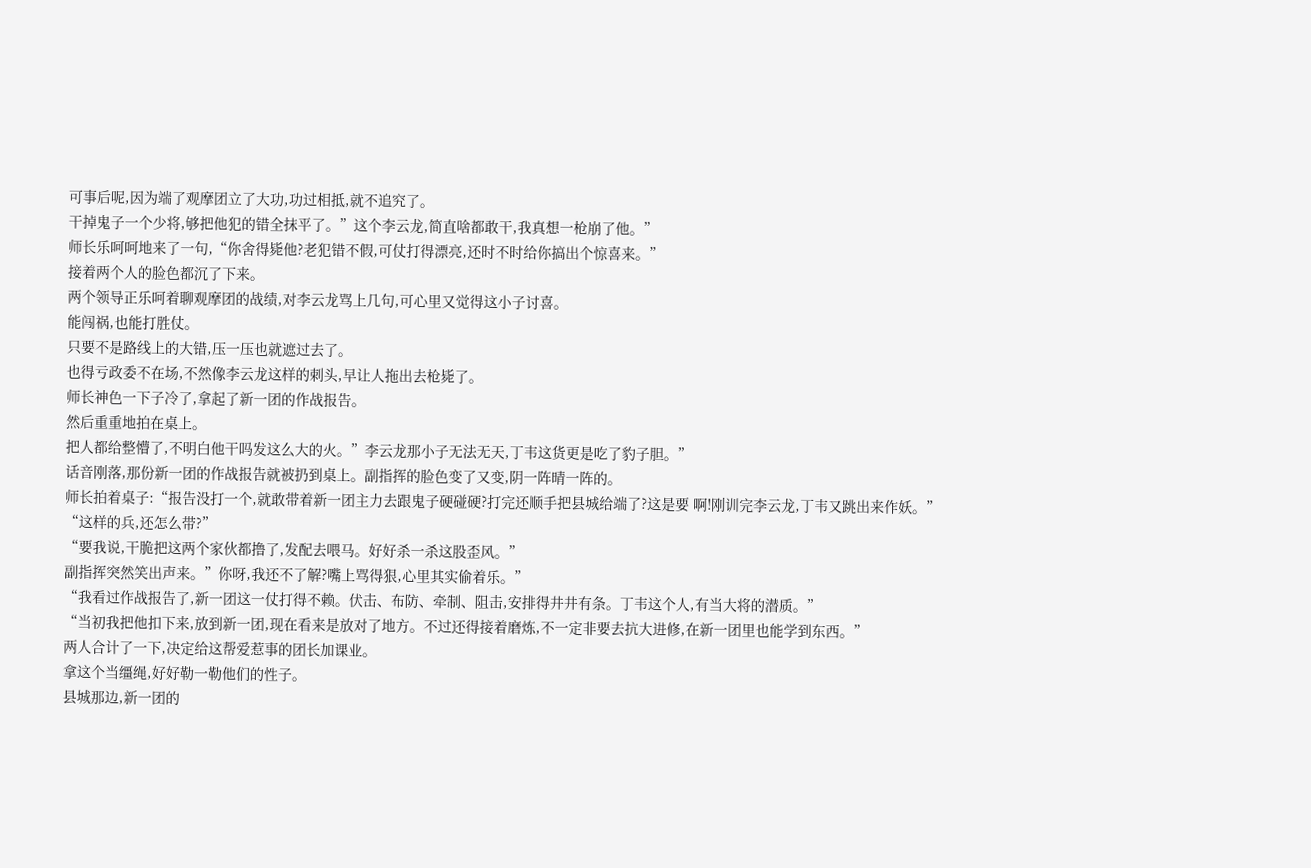可事后呢,因为端了观摩团立了大功,功过相抵,就不追究了。
干掉鬼子一个少将,够把他犯的错全抹平了。”这个李云龙,简直啥都敢干,我真想一枪崩了他。”
师长乐呵呵地来了一句,“你舍得毙他?老犯错不假,可仗打得漂亮,还时不时给你搞出个惊喜来。”
接着两个人的脸色都沉了下来。
两个领导正乐呵着聊观摩团的战绩,对李云龙骂上几句,可心里又觉得这小子讨喜。
能闯祸,也能打胜仗。
只要不是路线上的大错,压一压也就遮过去了。
也得亏政委不在场,不然像李云龙这样的刺头,早让人拖出去枪毙了。
师长神色一下子冷了,拿起了新一团的作战报告。
然后重重地拍在桌上。
把人都给整懵了,不明白他干吗发这么大的火。”李云龙那小子无法无天,丁韦这货更是吃了豹子胆。”
话音刚落,那份新一团的作战报告就被扔到桌上。副指挥的脸色变了又变,阴一阵晴一阵的。
师长拍着桌子:“报告没打一个,就敢带着新一团主力去跟鬼子硬碰硬?打完还顺手把县城给端了?这是要 啊!刚训完李云龙,丁韦又跳出来作妖。”
“这样的兵,还怎么带?”
“要我说,干脆把这两个家伙都撸了,发配去喂马。好好杀一杀这股歪风。”
副指挥突然笑出声来。”你呀,我还不了解?嘴上骂得狠,心里其实偷着乐。”
“我看过作战报告了,新一团这一仗打得不赖。伏击、布防、牵制、阻击,安排得井井有条。丁韦这个人,有当大将的潜质。”
“当初我把他扣下来,放到新一团,现在看来是放对了地方。不过还得接着磨炼,不一定非要去抗大进修,在新一团里也能学到东西。”
两人合计了一下,决定给这帮爱惹事的团长加课业。
拿这个当缰绳,好好勒一勒他们的性子。
县城那边,新一团的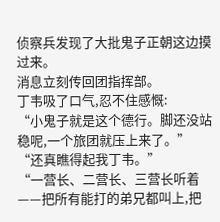侦察兵发现了大批鬼子正朝这边摸过来。
消息立刻传回团指挥部。
丁韦吸了口气,忍不住感慨:
“小鬼子就是这个德行。脚还没站稳呢,一个旅团就压上来了。”
“还真瞧得起我丁韦。”
“一营长、二营长、三营长听着——把所有能打的弟兄都叫上,把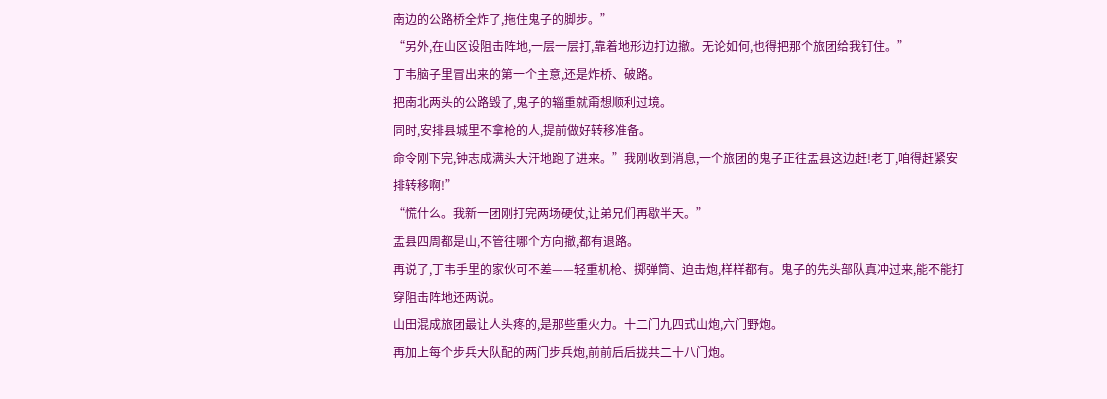南边的公路桥全炸了,拖住鬼子的脚步。”
“另外,在山区设阻击阵地,一层一层打,靠着地形边打边撤。无论如何,也得把那个旅团给我钉住。”
丁韦脑子里冒出来的第一个主意,还是炸桥、破路。
把南北两头的公路毁了,鬼子的辎重就甭想顺利过境。
同时,安排县城里不拿枪的人,提前做好转移准备。
命令刚下完,钟志成满头大汗地跑了进来。”我刚收到消息,一个旅团的鬼子正往盂县这边赶!老丁,咱得赶紧安排转移啊!”
“慌什么。我新一团刚打完两场硬仗,让弟兄们再歇半天。”
盂县四周都是山,不管往哪个方向撤,都有退路。
再说了,丁韦手里的家伙可不差——轻重机枪、掷弹筒、迫击炮,样样都有。鬼子的先头部队真冲过来,能不能打穿阻击阵地还两说。
山田混成旅团最让人头疼的,是那些重火力。十二门九四式山炮,六门野炮。
再加上每个步兵大队配的两门步兵炮,前前后后拢共二十八门炮。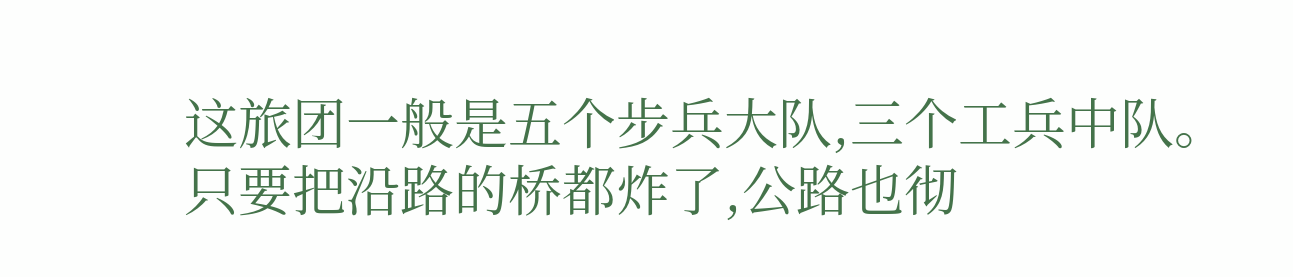这旅团一般是五个步兵大队,三个工兵中队。
只要把沿路的桥都炸了,公路也彻